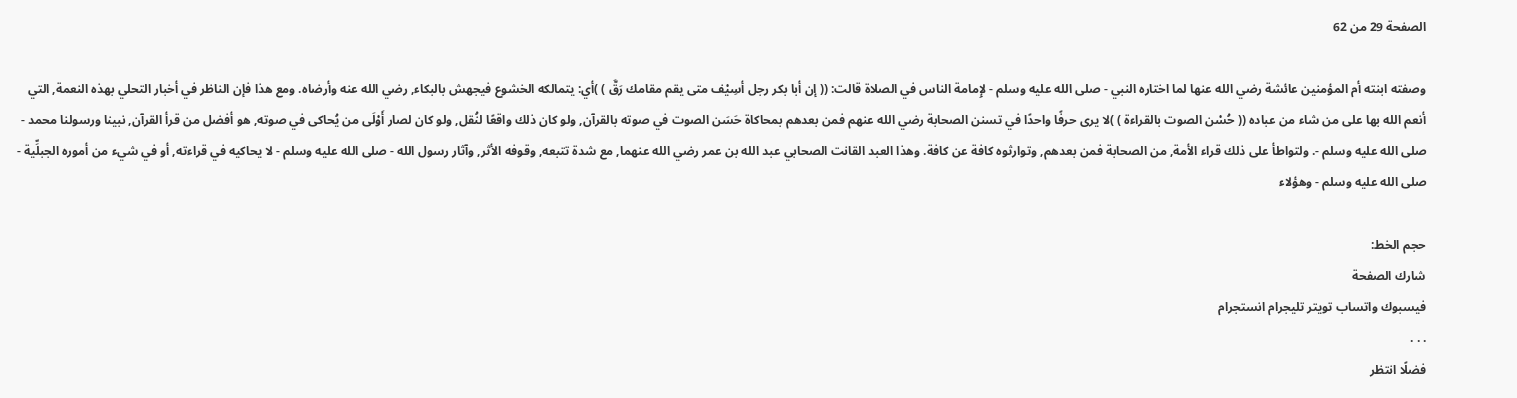الصفحة 29 من 62

وصفته ابنته أم المؤمنين عائشة رضي الله عنها لما اختاره النبي - صلى الله عليه وسلم - لإِمامة الناس في الصلاة قالت: (( إن أبا بكر رجل أسِيْف متى يقم مقامك رَقَّ ) )أي: يتمالكه الخشوع فيجهش بالبكاء, رضي الله عنه وأرضاه. ومع هذا فإن الناظر في أخبار التحلي بهذه النعمة, التي أنعم الله بها على من شاء من عباده (( حُسْن الصوت بالقراءة ) )لا يرى حرفًا واحدًا في تسنن الصحابة رضي الله عنهم فمن بعدهم بمحاكاة حَسَن الصوت في صوته بالقرآن, ولو كان ذلك واقعًا لنُقل, ولو كان لصار أَوْلَى من يُحاكى في صوته, هو أفضل من قرأ القرآن, نبينا ورسولنا محمد - صلى الله عليه وسلم -. ولتواطأ على ذلك قراء الأمة, من الصحابة فمن بعدهم, وتوارثوه كافة عن كافة. وهذا العبد القانت الصحابي عبد الله بن عمر رضي الله عنهما, مع شدة تتبعه, وقوفه الأثر, وآثار رسول الله - صلى الله عليه وسلم - لا يحاكيه في قراءته, أو في شيء من أموره الجبلِّية - صلى الله عليه وسلم - وهؤلاء

حجم الخط:
شارك الصفحة
فيسبوك واتساب تويتر تليجرام انستجرام
. . .
فضلًا انتظر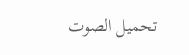تحميل الصوت